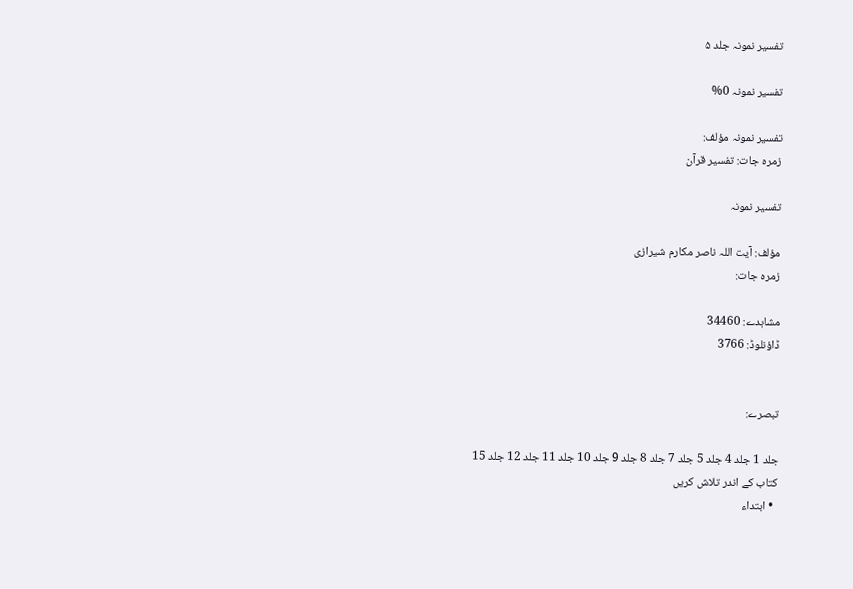تفسیر نمونہ جلد ۵

تفسیر نمونہ 0%

تفسیر نمونہ مؤلف:
زمرہ جات: تفسیر قرآن

تفسیر نمونہ

مؤلف: آیت اللہ ناصر مکارم شیرازی
زمرہ جات:

مشاہدے: 34460
ڈاؤنلوڈ: 3766


تبصرے:

جلد 1 جلد 4 جلد 5 جلد 7 جلد 8 جلد 9 جلد 10 جلد 11 جلد 12 جلد 15
کتاب کے اندر تلاش کریں
  • ابتداء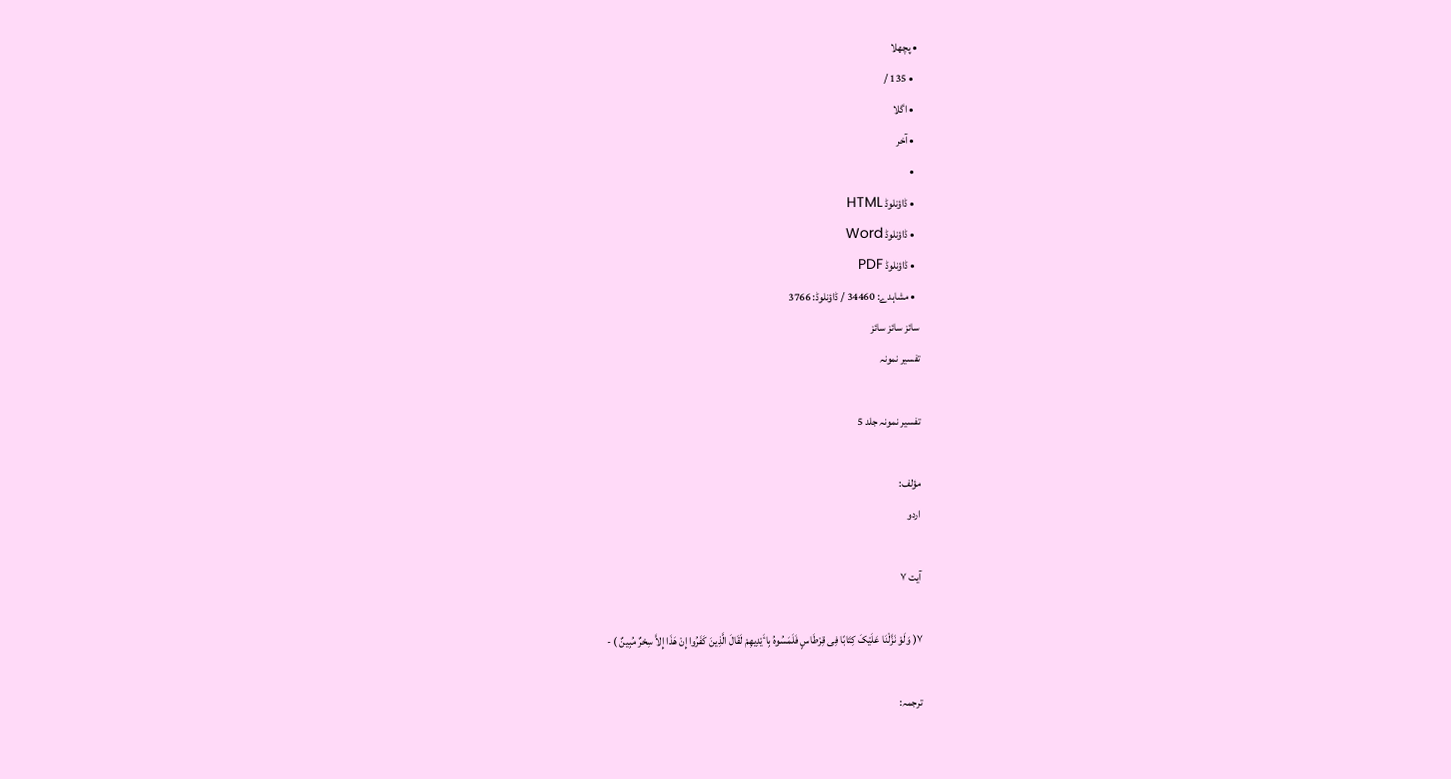• پچھلا
  • 135 /
  • اگلا
  • آخر
  •
  • ڈاؤنلوڈ HTML
  • ڈاؤنلوڈ Word
  • ڈاؤنلوڈ PDF
  • مشاہدے: 34460 / ڈاؤنلوڈ: 3766
سائز سائز سائز
تفسیر نمونہ

تفسیر نمونہ جلد 5

مؤلف:
اردو

آیت ۷

۷( وَلَوْ نَزَّلْنَا عَلَیْکَ کِتَابًا فِی قِرْطَاسٍ فَلَمَسُوهُ بِاٴَیْدِیهِمْ لَقَالَ الَّذِینَ کَفَرُوا إِنْ هَذَا إِلاَّ سِحْرٌ مُبِینٌ ) -

ترجمہ: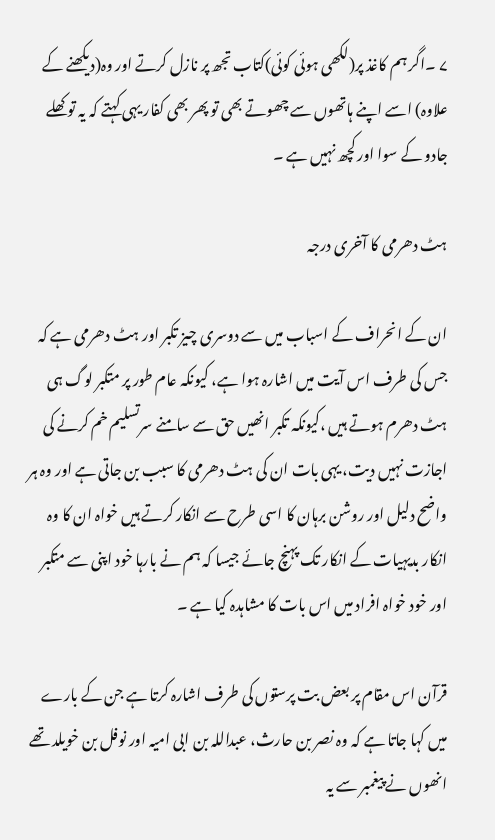۷ ۔اگر ہم کاغذ پر(لکھی ہوئی کوئی)کتاب تجھ پر نازل کرتے اور وہ(دیکھنے کے علاوہ) اسے اپنے ہاتھوں سے چھوتے بھی تو پھر بھی کفار یہی کہتے کہ یہ تو کھلے جادو کے سوا اور کچھ نہیں ہے ۔

ہٹ دھرمی کا آخری درجہ

ان کے انحراف کے اسباب میں سے دوسری چیز تکبر اور ہٹ دھرمی ہے کہ جس کی طرف اس آیت میں اشارہ ہوا ہے، کیونکہ عام طور پر متکبر لوگ ہی ہٹ دھرم ہوتے ہیں ،کیونکہ تکبر انھیں حق سے سامنے سرتسلیم خم کرنے کی اجازت نہیں دیت، یہی بات ان کی ہٹ دھرمی کا سبب بن جاتی ہے اور وہ ہر واضح دلیل اور روشن برہان کا اسی طرح سے انکار کرتے ہیں خواہ ان کا وہ انکار بدیہیات کے انکار تک پہنچ جائے جیسا کہ ہم نے بارہا خود اپنی سے متکبر اور خود خواہ افراد میں اس بات کا مشاہدہ کیا ہے ۔

قرآن اس مقام پر بعض بت پرستوں کی طرف اشارہ کرتا ہے جن کے بارے میں کہا جاتا ہے کہ وہ نصر بن حارث، عبداللہ بن ابی امیہ اور نوفل بن خویلد تھے انھوں نے پیغمبر سے یہ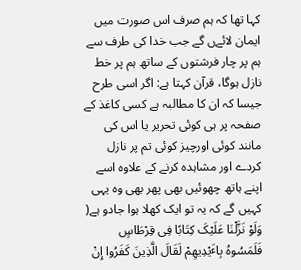کہا تھا کہ ہم صرف اس صورت میں ایمان لائےں گے جب خدا کی طرف سے ہم پر چار فرشتوں کے ساتھ ہم پر خط نازل ہوگا، قرآن کہتا ہے: اگر اسی طرح جیسا کہ ان کا مطالبہ ہے کسی کاغذ کے صفحہ پر ہی کوئی تحریر یا اس کی مانند کوئی اورچیز کوئی تم پر نازل کردے اور مشاہدہ کرنے کے علاوہ اسے اپنے ہاتھ چھوئیں بھی پھر بھی وہ یہی کہیں گے کہ یہ تو ایک کھلا ہوا جادو ہے( وَلَوْ نَزَّلْنَا عَلَیْکَ کِتَابًا فِی قِرْطَاسٍ فَلَمَسُوهُ بِاٴَیْدِیهِمْ لَقَالَ الَّذِینَ کَفَرُوا إِنْ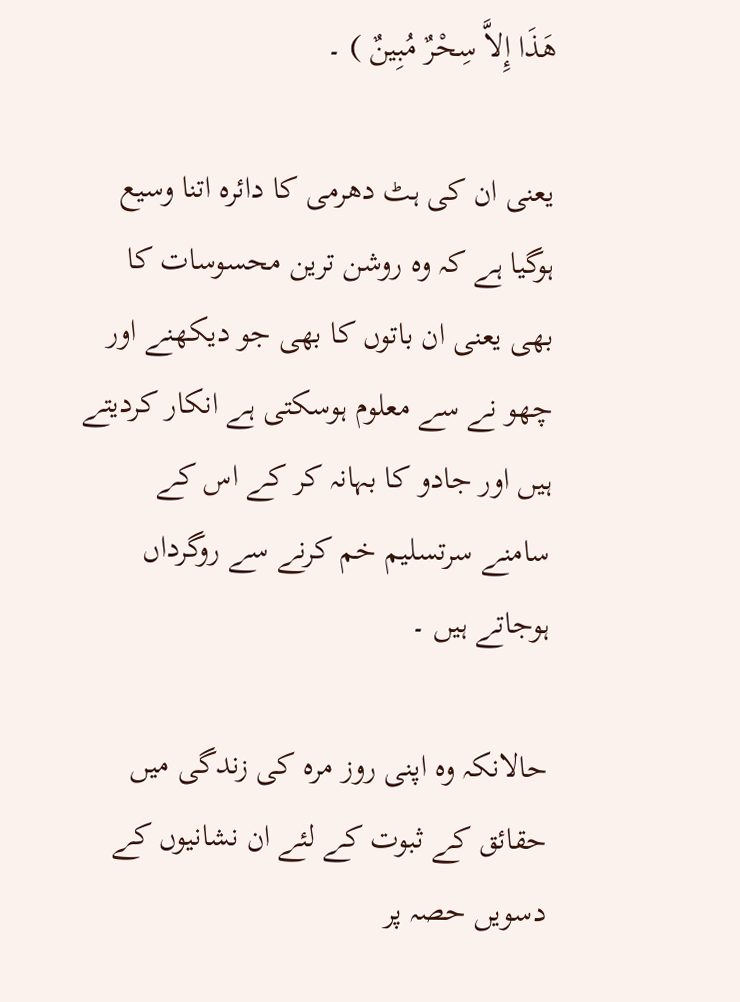هَذَا إِلاَّ سِحْرٌ مُبِینٌ ) ۔

یعنی ان کی ہٹ دھرمی کا دائرہ اتنا وسیع ہوگیا ہے کہ وہ روشن ترین محسوسات کا بھی یعنی ان باتوں کا بھی جو دیکھنے اور چھو نے سے معلوم ہوسکتی ہے انکار کردیتے ہیں اور جادو کا بہانہ کر کے اس کے سامنے سرتسلیم خم کرنے سے روگرداں ہوجاتے ہیں ۔

حالانکہ وہ اپنی روز مرہ کی زندگی میں حقائق کے ثبوت کے لئے ان نشانیوں کے دسویں حصہ پر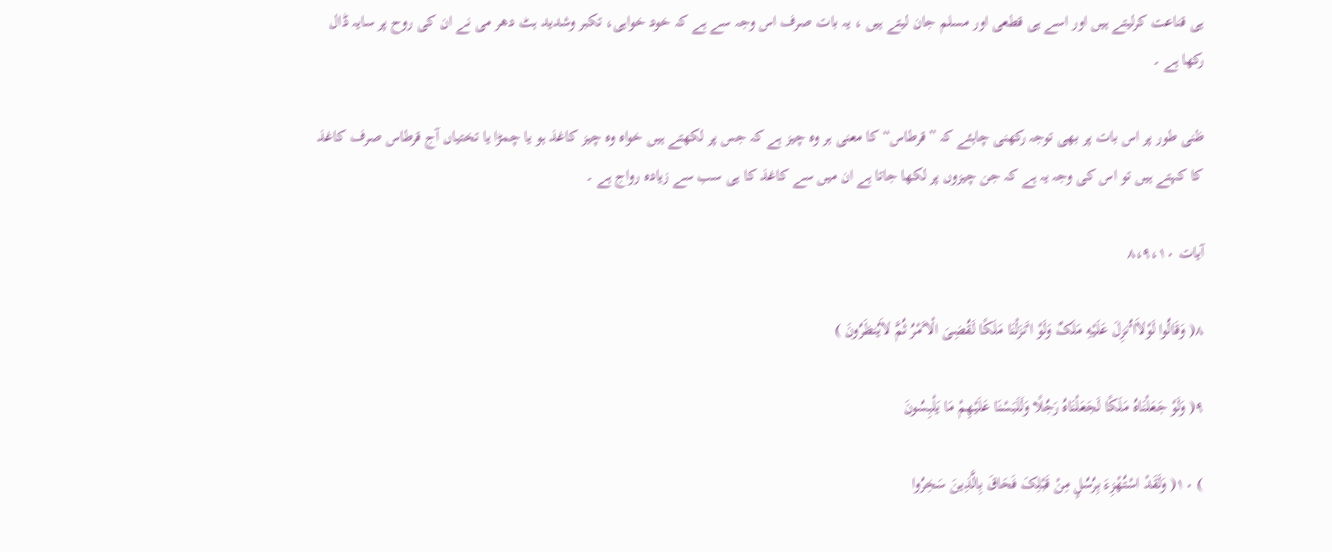ہی قناعت کرلیتے ہیں اور اسے ہی قطعی اور مسلم جان لیتے ہیں ، یہ بات صرف اس وجہ سے ہے کہ خود خواہی، تکبر وشدید ہٹ دھر می نے ان کی روح پر سایہ ڈال رکھا ہے ۔

ظنی طور پر اس بات پر بھی توجہ رکھنی چاہئے کہ ”قرطاس“ کا معنی ہر وہ چیز ہے کہ جس پر لکھتے ہیں خواہ وہ چیز کاغذ ہو یا چمڑا یا تختیاں آج قرطاس صرف کاغذ کا کہتے ہیں تو اس کی وجہ یہ ہے کہ جن چیزوں پر لکھا جاتا ہے ان میں سے کاغذ کا ہی سب سے زیادہ رواج ہے ۔

آیات ۸،۹،۱۰

۸( وَقَالُوا لَوْلاَاٴُنزِلَ عَلَیْهِ مَلَکٌ وَلَوْ اٴَنزَلْنَا مَلَکًا لَقُضِیَ الْاٴَمْرُ ثُمَّ لاَیُنظَرُونَ )

۹( وَلَوْ جَعَلْنَاهُ مَلَکًا لَجَعَلْنَاهُ رَجُلًا وَلَلَبَسْنَا عَلَیْهِمْ مَا یَلْبِسُونَ

) ۱۰( وَلَقَدْ اسْتُهْزِءَ بِرُسُلٍ مِنْ قَبْلِکَ فَحَاقَ بِالَّذِینَ سَخِرُوا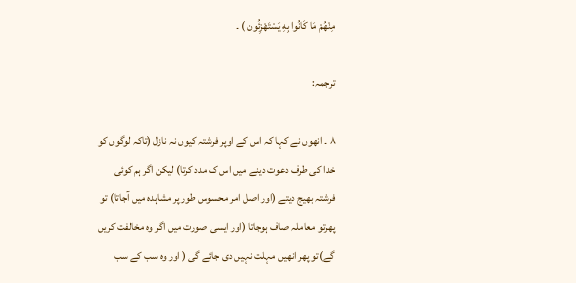مِنْهُمْ مَا کَانُوا بِهِ یَسْتَهْزِئُون ) ۔

ترجمہ:

۸ ۔ انھوں نے کہا کہ اس کے اوپر فرشتہ کیوں نہ نازل (تاکہ لوگوں کو خدا کی طرف دعوت دینے میں اس ک مدد کرتا) لیکن اگر ہم کوئی فرشتہ بھیج دیتے (اور اصل امر محسوس طور پر مشاہدہ میں آجاتا) تو پھرتو معاملہ صاف ہوجاتا (اور ایسی صورت میں اگر وہ مخالفت کریں گے)تو پھر انھیں مہلت نہیں دی جائے گی ( اور وہ سب کے سب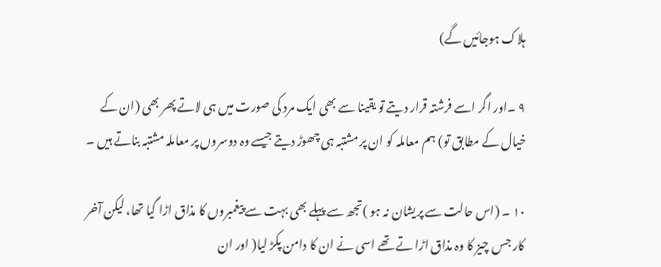ہلاک ہوجائیں گے)

۹ ۔اور اگر اسے فرشتہ قرار دیتے تو یقینا سے بھی ایک مرد کی صورت میں ہی لاتے پھر بھی (ان کے خیال کے مطابق تو) ہم معاملہ کو ان پر مشتبہ ہی چھوڑ دیتے جیسے وہ دوسروں پر معاملہ مشتبہ بناتے ہیں ۔

۱۰ ۔ (اس حالت سے پریشان نہ ہو )تجھ سے پہلے بھی بہت سے پیغمبروں کا مذاق اڑا گیا تھا، لیکن آخر کار جس چیز کا وہ مذاق اڑا تے تھے اسی نے ان کا دامن پکڑ لیا( اور ان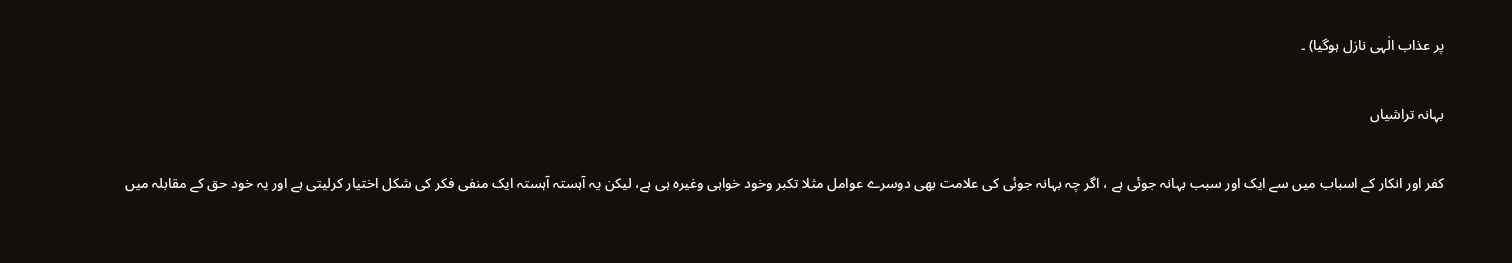پر عذاب الٰہی نازل ہوگیا) ۔

بہانہ تراشیاں

کفر اور انکار کے اسباب میں سے ایک اور سبب بہانہ جوئی ہے ، اگر چہ بہانہ جوئی کی علامت بھی دوسرے عوامل مثلا تکبر وخود خواہی وغیرہ ہی ہے، لیکن یہ آہستہ آہستہ ایک منفی فکر کی شکل اختیار کرلیتی ہے اور یہ خود حق کے مقابلہ میں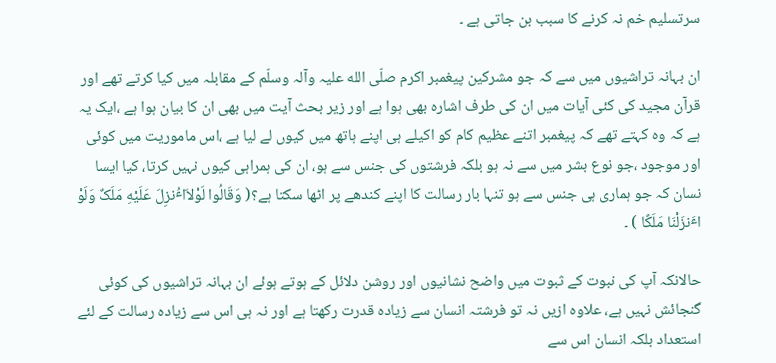سرتسلیم خم نہ کرنے کا سبب بن جاتی ہے ۔

ان بہانہ تراشیوں میں سے کہ جو مشرکین پیغمبر اکرم صلّی الله علیہ وآلہ وسلّم کے مقابلہ میں کیا کرتے تھے اور قرآن مجید کی کئی آیات میں ان کی طرف اشارہ بھی ہوا ہے اور زیر بحث آیت میں بھی ان کا بیان ہوا ہے ،ایک یہ ہے کہ وہ کہتے تھے کہ پیغمبر اتنے عظیم کام کو اکیلے ہی اپنے ہاتھ میں کیوں لے لیا ہے ،اس ماموریت میں کوئی اور موجود ،جو نوع بشر میں سے نہ ہو بلکہ فرشتوں کی جنس سے ہو، ان کی ہمراہی کیوں نہیں کرتا، کیا ایسا نسان کہ جو ہماری ہی جنس سے ہو تنہا بار رسالت کا اپنے کندھے پر اٹھا سکتا ہے؟( وَقَالُوا لَوْلاَاٴُنزِلَ عَلَیْهِ مَلَکٌ وَلَوْ اٴَنزَلْنَا مَلَکًا ) ۔

حالانکہ آپ کی نبوت کے ثبوت میں واضح نشانیوں اور روشن دلائل کے ہوتے ہوئے ان بہانہ تراشیوں کی کوئی گنجائش نہیں ہے، علاوہ ازیں نہ تو فرشتہ انسان سے زیادہ قدرت رکھتا ہے اور نہ ہی اس سے زیادہ رسالت کے لئے استعداد بلکہ انسان اس سے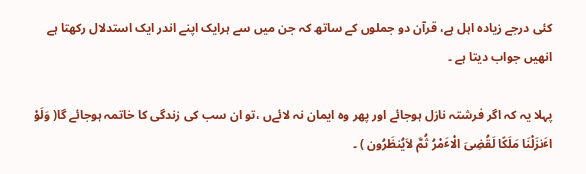کئی درجے زیادہ اہل ہے، قرآن دو جملوں کے ساتھ کہ جن میں سے ہرایک اپنے اندر ایک استدلال رکھتا ہے انھیں جواب دیتا ہے ۔

پہلا یہ کہ اگر فرشتہ نازل ہوجائے اور پھر وہ ایمان نہ لائےں ،تو ان سب کی زندگی کا خاتمہ ہوجائے گا( وَلَوْ اٴَنزَلْنَا مَلَکًا لَقُضِیَ الْاٴَمْرُ ثُمَّ لاَیُنظَرُون ) ۔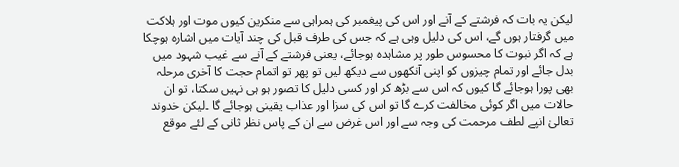لیکن یہ بات کہ فرشتے کے آنے اور اس کی پیغمبر کی ہمراہی سے منکرین کیوں موت اور ہلاکت میں گرفتار ہوں گے، اس کی دلیل وہی ہے کہ جس کی طرف قبل کی چند آیات میں اشارہ ہوچکا ہے کہ اگر نبوت کا محسوس طور پر مشاہدہ ہوجائے، یعنی فرشتے کے آنے سے غیب شہود میں بدل جائے اور تمام چیزوں کو اپنی آنکھوں سے دیکھ لیں تو پھر تو اتمام حجت کا آخری مرحلہ بھی پورا ہوجائے گا کیوں کہ اس سے بڑھ کر اور کسی دلیل کا تصور ہو ہی نہیں سکتا، تو ان حالات میں اگر کوئی مخالفت کرے گا تو اس کی سزا اور عذاب یقینی ہوجائے گا ۔لیکن خدوند تعالیٰ انپے لطف مرحمت کی وجہ سے اور اس غرض سے ان کے پاس نظر ثانی کے لئے موقع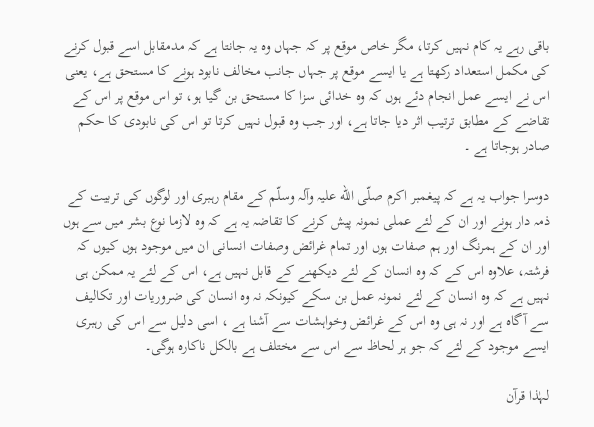باقی رہے یہ کام نہیں کرتا، مگر خاص موقع پر کہ جہاں وہ یہ جانتا ہے کہ مدمقابل اسے قبول کرنے کی مکمل استعداد رکھتا ہے یا ایسے موقع پر جہاں جانب مخالف نابود ہونے کا مستحق ہے، یعنی اس نے ایسے عمل انجام دئے ہوں کہ وہ خدائی سزا کا مستحق بن گیا ہو، تو اس موقع پر اس کے تقاضے کے مطابق ترتیب اثر دیا جاتا ہے، اور جب وہ قبول نہیں کرتا تو اس کی نابودی کا حکم صادر ہوجاتا ہے ۔

دوسرا جواب یہ ہے کہ پیغمبر اکرم صلّی الله علیہ وآلہ وسلّم کے مقام رہبری اور لوگوں کی تربیت کے ذمہ دار ہونے اور ان کے لئے عملی نمونہ پیش کرنے کا تقاضہ یہ ہے کہ وہ لازما نوع بشر میں سے ہوں اور ان کے ہمرنگ اور ہم صفات ہوں اور تمام غرائض وصفات انسانی ان میں موجود ہوں کیوں کہ فرشتہ، علاوہ اس کے کہ وہ انسان کے لئے دیکھنے کے قابل نہیں ہے، اس کے لئے یہ ممکن ہی نہیں ہے کہ وہ انسان کے لئے نمونہ عمل بن سکے کیونکہ نہ وہ انسان کی ضروریات اور تکالیف سے آگاہ ہے اور نہ ہی وہ اس کے غرائض وخواہشات سے آشنا ہے ، اسی دلیل سے اس کی رہبری ایسے موجود کے لئے کہ جو ہر لحاظ سے اس سے مختلف ہے بالکل ناکارہ ہوگی۔

لہٰذا قرآن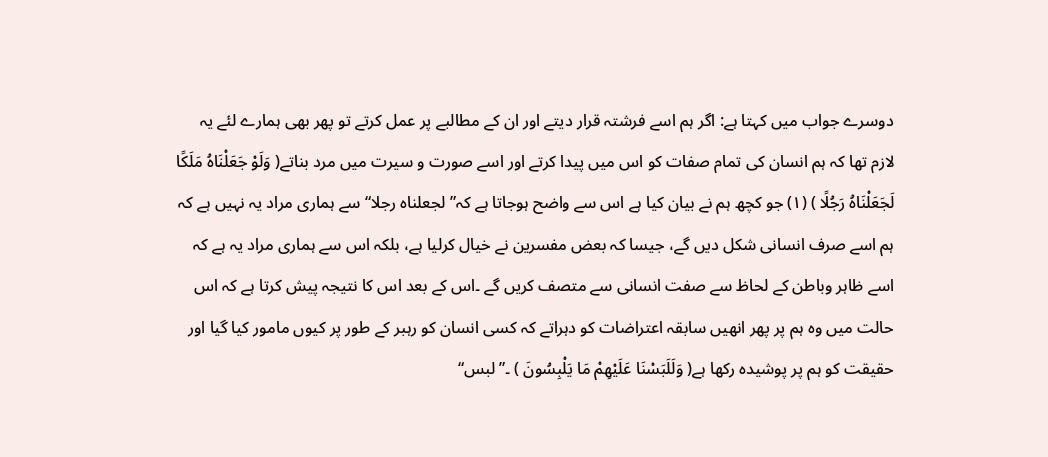دوسرے جواب میں کہتا ہے: اگر ہم اسے فرشتہ قرار دیتے اور ان کے مطالبے پر عمل کرتے تو پھر بھی ہمارے لئے یہ لازم تھا کہ ہم انسان کی تمام صفات کو اس میں پیدا کرتے اور اسے صورت و سیرت میں مرد بناتے( وَلَوْ جَعَلْنَاهُ مَلَکًا لَجَعَلْنَاهُ رَجُلًا ) (۱) جو کچھ ہم نے بیان کیا ہے اس سے واضح ہوجاتا ہے کہ” لجعلناہ رجلا“ سے ہماری مراد یہ نہیں ہے کہ ہم اسے صرف انسانی شکل دیں گے، جیسا کہ بعض مفسرین نے خیال کرلیا ہے، بلکہ اس سے ہماری مراد یہ ہے کہ اسے ظاہر وباطن کے لحاظ سے صفت انسانی سے متصف کریں گے ۔اس کے بعد اس کا نتیجہ پیش کرتا ہے کہ اس حالت میں وہ ہم پر پھر انھیں سابقہ اعتراضات کو دہراتے کہ کسی انسان کو رہبر کے طور پر کیوں مامور کیا گیا اور حقیقت کو ہم پر پوشیدہ رکھا ہے( وَلَلَبَسْنَا عَلَیْهِمْ مَا یَلْبِسُونَ ) ۔”لبس“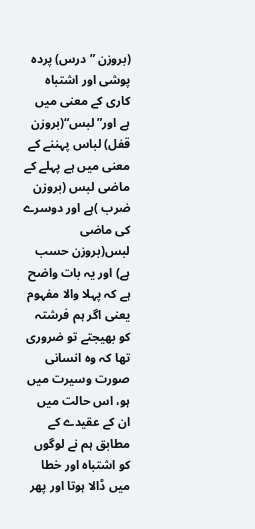(بروزن ”درس) پردہ پوشی اور اشتباہ کاری کے معنی میں ہے اور”لبس“(بروزن قفل) لباس پہننے کے معنی میں ہے پہلے کے ماضی لبس (بروزن ضرب )ہے اور دوسرے کی ماضی لبس(بروزن حسب ہے) اور یہ بات واضح ہے کہ پہلا والا مفہوم یعنی اگر ہم فرشتہ کو بھیجتے تو ضروری تھا کہ وہ انسانی صورت وسیرت میں ہو، اس حالت میں ان کے عقیدے کے مطابق ہم نے لوگوں کو اشتباہ اور خطا میں ڈالا ہوتا اور پھر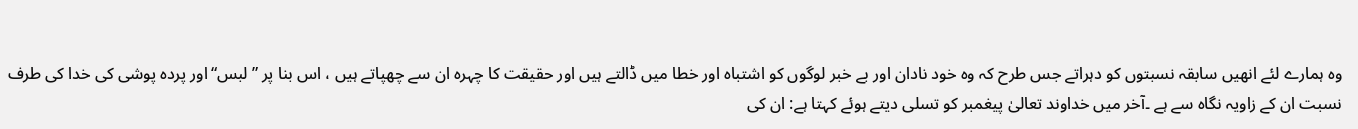وہ ہمارے لئے انھیں سابقہ نسبتوں کو دہراتے جس طرح کہ وہ خود نادان اور بے خبر لوگوں کو اشتباہ اور خطا میں ڈالتے ہیں اور حقیقت کا چہرہ ان سے چھپاتے ہیں ، اس بنا پر ”لبس“اور پردہ پوشی کی خدا کی طرف نسبت ان کے زاویہ نگاہ سے ہے ۔آخر میں خداوند تعالیٰ پیغمبر کو تسلی دیتے ہوئے کہتا ہے: ان کی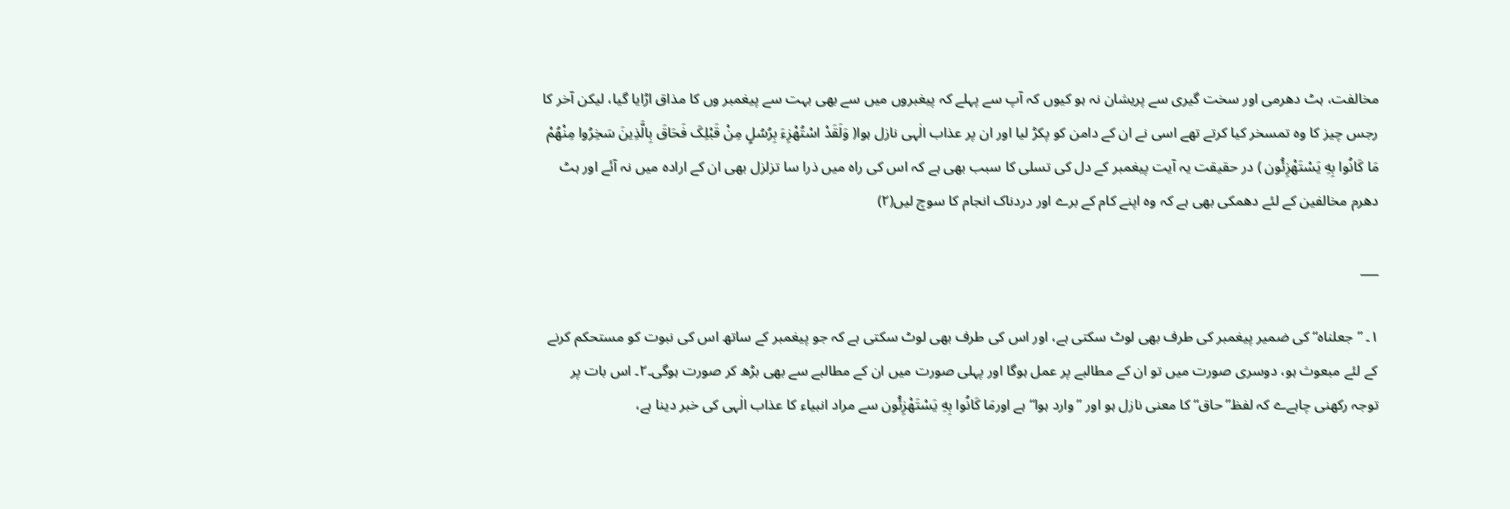مخالفت، ہٹ دھرمی اور سخت گیری سے پریشان نہ ہو کیوں کہ آپ سے پہلے کہ پیغبروں میں سے بھی بہت سے پیغمبر وں کا مذاق اڑایا گیا، لیکن آخر کا رجس چیز کا وہ تمسخر کیا کرتے تھے اسی نے ان کے دامن کو پکڑ لیا اور ان پر عذاب الٰہی نازل ہوا( وَلَقَدْ اسْتُهْزِءَ بِرُسُلٍ مِنْ قَبْلِکَ فَحَاقَ بِالَّذِینَ سَخِرُوا مِنْهُمْ مَا کَانُوا بِهِ یَسْتَهْزِئُون ) در حقیقت یہ آیت پیغمبر کے دل کی تسلی کا سبب بھی ہے کہ اس کی راہ میں ذرا سا تزلزل بھی ان کے ارادہ میں نہ آئے اور ہٹ دھرم مخالفین کے لئے دھمکی بھی ہے کہ وہ اپنے کام کے برے اور دردناک انجام کا سوچ لیں(۲)

___

۱۔ ”جعلناہ“ کی ضمیر پیغمبر کی طرف بھی لوٹ سکتی ہے، اور اس کی طرف بھی لوٹ سکتی ہے کہ جو پیغمبر کے ساتھ اس کی نبوت کو مستحکم کرنے کے لئے مبعوث ہو، دوسری صورت میں تو ان کے مطالبے پر عمل ہوگا اور پہلی صورت میں ان کے مطالبے سے بھی بڑھ کر صورت ہوگی۔۲۔ اس بات پر توجہ رکھنی چاہےے کہ لفظ”حاق“ کا معنی نازل ہو اور ”وارد ہوا“ ہے اورمَا کَانُوا بِهِ یَسْتَهْزِئُون سے مراد انبیاء کا عذاب الٰہی کی خبر دینا ہے،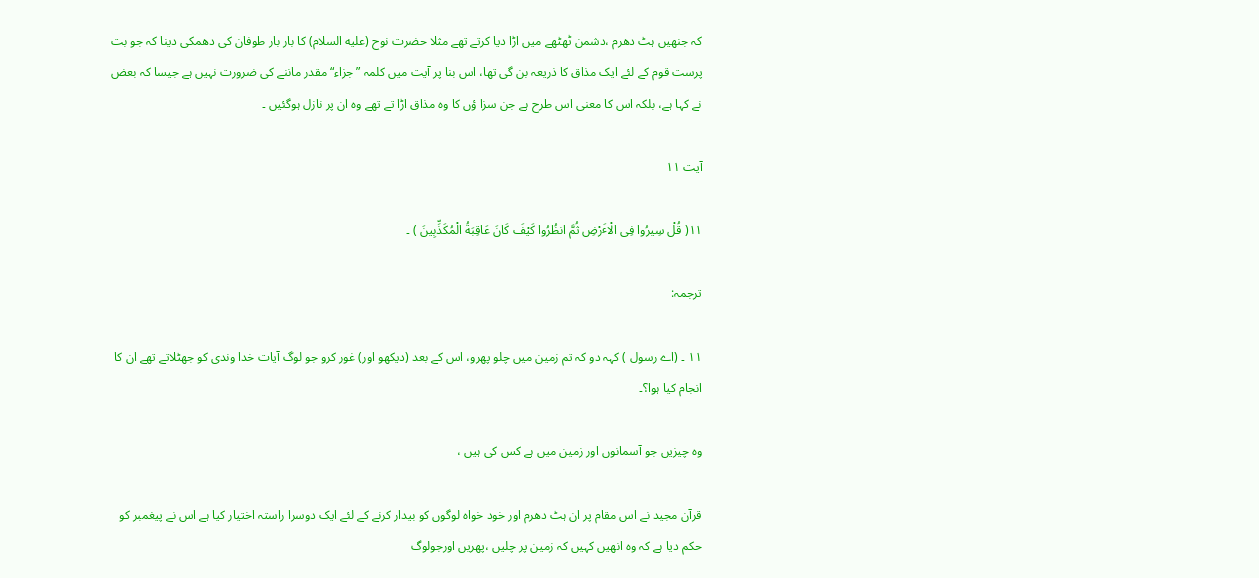کہ جنھیں ہٹ دھرم ،دشمن ٹھٹھے میں اڑا دیا کرتے تھے مثلا حضرت نوح (علیه السلام) کا بار بار طوفان کی دھمکی دینا کہ جو بت پرست قوم کے لئے ایک مذاق کا ذریعہ بن گی تھا، اس بنا پر آیت میں کلمہ ”جزاء“ مقدر ماننے کی ضرورت نہیں ہے جیسا کہ بعض نے کہا ہے، بلکہ اس کا معنی اس طرح ہے جن سزا ؤں کا وہ مذاق اڑا تے تھے وہ ان پر نازل ہوگئیں ۔

آیت ۱۱

۱۱( قُلْ سِیرُوا فِی الْاٴَرْضِ ثُمَّ انظُرُوا کَیْفَ کَانَ عَاقِبَةُ الْمُکَذِّبِینَ ) ۔

ترجمہ:

۱۱ ۔ (اے رسول ) کہہ دو کہ تم زمین میں چلو پھرو، اس کے بعد (دیکھو اور) غور کرو جو لوگ آیات خدا وندی کو جھٹلاتے تھے ان کا انجام کیا ہوا؟۔

وہ چیزیں جو آسمانوں اور زمین میں ہے کس کی ہیں ،

قرآن مجید نے اس مقام پر ان ہٹ دھرم اور خود خواہ لوگوں کو بیدار کرنے کے لئے ایک دوسرا راستہ اختیار کیا ہے اس نے پیغمبر کو حکم دیا ہے کہ وہ انھیں کہیں کہ زمین پر چلیں ،پھریں اورجولوگ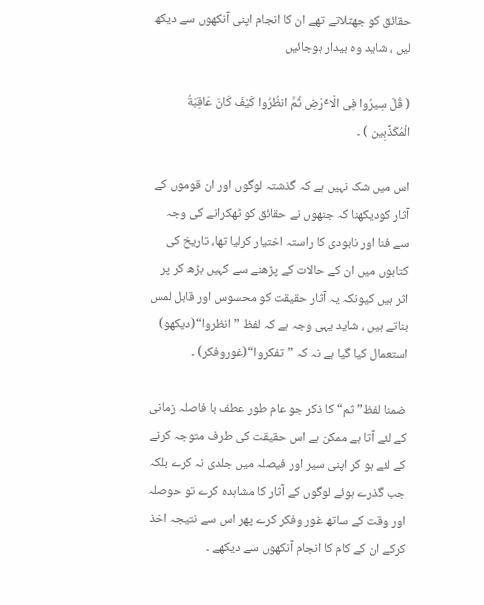حقائق کو جھٹلاتے تھے ان کا انجام اپنی آنکھوں سے دیکھ لیں ، شاید وہ بیدار ہوجائیں

( قُلْ سِیرُوا فِی الْاٴَرْضِ ثُمَّ انظُرُوا کَیْفَ کَانَ عَاقِبَةُ الْمُکَذِّبِین ) ۔

اس میں شک نہیں ہے کہ گذشتہ لوگوں اور ان قوموں کے آثار کودیکھنا کہ جنھوں نے حقائق کو ٹھکرانے کی وجہ سے فنا اور نابودی کا راستہ اختیار کرلیا تھا، تاریخ کی کتابوں میں ان کے حالات کے پڑھنے سے کہیں بڑھ کر پر اثر ہیں کیونکہ یہ آثار حقیقت کو محسوس اور قابل لمس بناتے ہیں ، شاید یہی وجہ ہے کہ لفظ ”انظروا“(دیکھو) استعمال کیا گیا ہے نہ کہ ”تفکروا“(غوروفکر) ۔

ضمنا لفظ”ثم“ کا ذکر جو عام طور عطف با فاصلہ زمانی کے لئے آتا ہے ممکن ہے اس حقیقت کی طرف متوجہ کرنے کے لئے ہو کر اپنی سیر اور فیصلہ میں جلدی نہ کرے بلکہ جب گذرے ہوئے لوگوں کے آثار کا مشاہدہ کرے تو حوصلہ اور وقت کے ساتھ غور وفکر کرے پھر اس سے نتیجہ اخذ کرکے ان کے کام کا انجام آنکھوں سے دیکھے ۔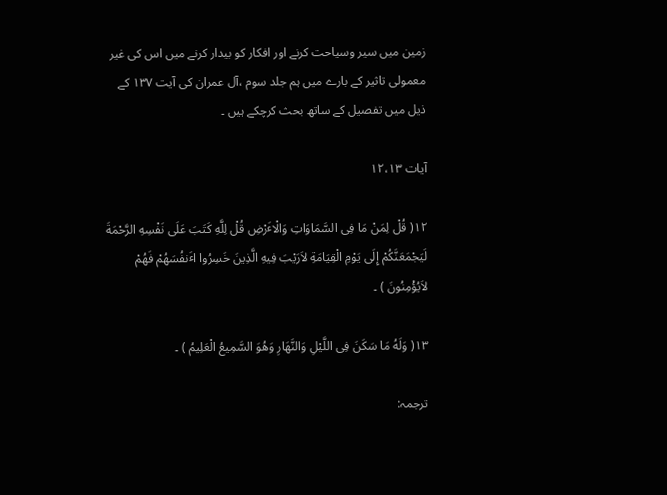زمین میں سیر وسیاحت کرنے اور افکار کو بیدار کرنے میں اس کی غیر معمولی تاثیر کے بارے میں ہم جلد سوم ،آل عمران کی آیت ۱۳۷ کے ذیل میں تفصیل کے ساتھ بحث کرچکے ہیں ۔

آیات ۱۲،۱۳

۱۲( قُلْ لِمَنْ مَا فِی السَّمَاوَاتِ وَالْاٴَرْضِ قُلْ لِلَّهِ کَتَبَ عَلَی نَفْسِهِ الرَّحْمَةَ لَیَجْمَعَنَّکُمْ إِلَی یَوْمِ الْقِیَامَةِ لاَرَیْبَ فِیهِ الَّذِینَ خَسِرُوا اٴَنفُسَهُمْ فَهُمْ لاَیُؤْمِنُونَ ) ۔

۱۳( وَلَهُ مَا سَکَنَ فِی اللَّیْلِ وَالنَّهَارِ وَهُوَ السَّمِیعُ الْعَلِیمُ ) ۔

ترجمہ: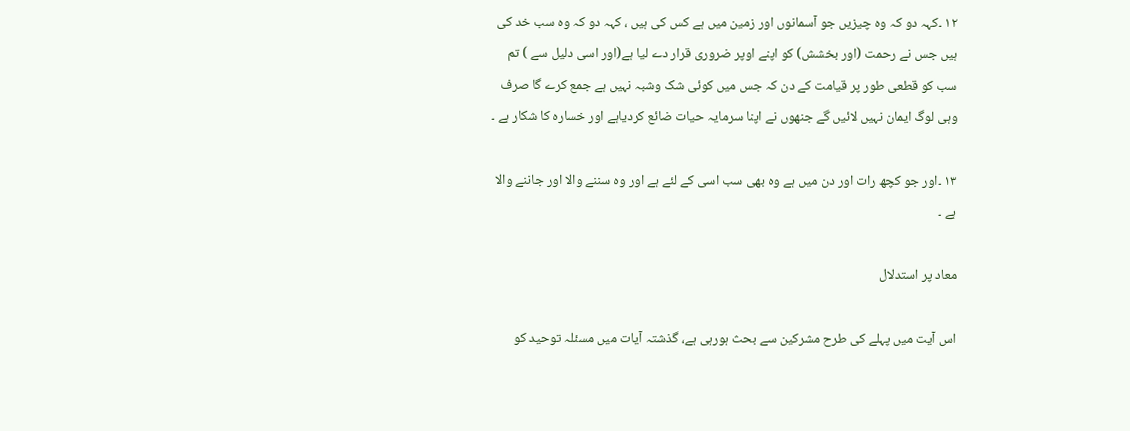۱۲ ۔کہہ دو کہ وہ چیزیں جو آسمانوں اور زمین میں ہے کس کی ہیں ، کہہ دو کہ وہ سب خد کی ہیں جس نے رحمت (اور بخشش) کو اپنے اوپر ضروری قرار دے لیا ہے(اور اسی دلیل سے ) تم سب کو قطعی طور پر قیامت کے دن کہ جس میں کوئی شک وشبہ نہیں ہے جمع کرے گا صرف وہی لوگ ایمان نہیں لائیں گے جنھوں نے اپنا سرمایہ حیات ضائع کردیاہے اور خسارہ کا شکار ہے ۔

۱۳ ۔اور جو کچھ رات اور دن میں ہے وہ بھی سب اسی کے لئے ہے اور وہ سننے والا اور جاننے والا ہے ۔

معاد پر استدلال

اس آیت میں پہلے کی طرح مشرکین سے بحث ہورہی ہے، گذشتہ آیات میں مسئلہ توحید کو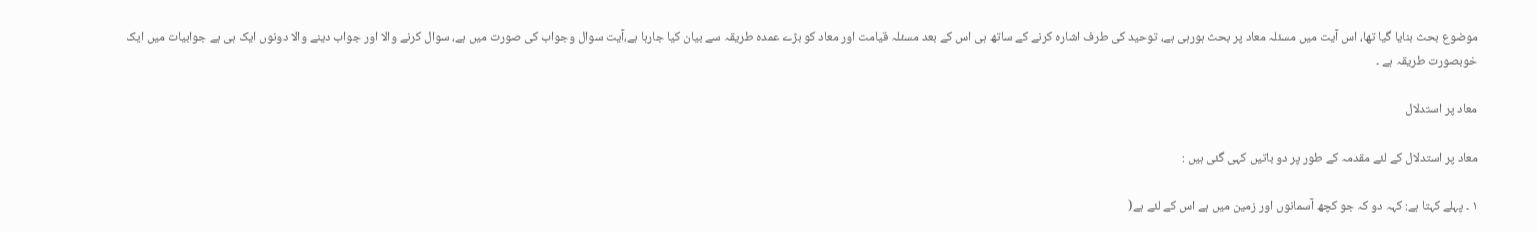موضوع بحث بنایا گیا تھا، اس آیت میں مسئلہ معاد پر بحث ہورہی ہے، توحید کی طرف اشارہ کرنے کے ساتھ ہی اس کے بعد مسئلہ قیامت اور معاد کو بڑے عمدہ طریقہ سے بیان کیا جارہا ہے،آیت سوال وجواب کی صورت میں ہے، سوال کرنے والا اور جواب دینے والا دونوں ایک ہی ہے جوابیات میں ایک خوبصورت طریقہ ہے ۔

معاد پر استدلال

معاد پر استدلال کے لئے مقدمہ کے طور پر دو باتیں کہی گئی ہیں :

۱ ۔ پہلے کہتا ہے: کہہ دو کہ جو کچھ آسمانوں اور زمین میں ہے اس کے لئے ہے(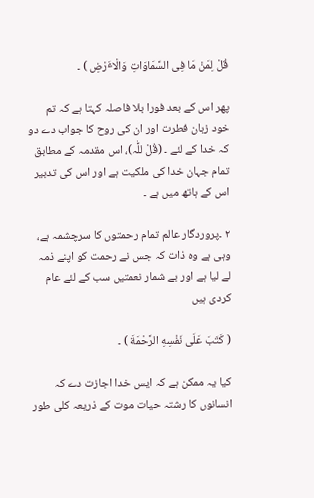قُلْ لِمَنْ مَا فِی السَّمَاوَاتِ وَالْاٴَرْضِ ) ۔

پھر اس کے بعد فورا بلا فاصلہ کہتا ہے کہ تم خود زبان فطرت اور ان کی روح کا جواب دے دو کہ خدا کے لئے ۔ (قُلْ للّٰہ)، اس مقدمہ کے مطابق تمام جہان خدا کی ملکیت ہے اور اس کی تدبیر اس کے ہاتھ میں ہے ۔

۲ ۔پروردگار عالم تمام رحمتوں کا سرچشمہ ہے، وہی ہے وہ ذات کہ جس نے رحمت کو اپنے ذمہ لے لیا ہے اور بے شمار نعمتیں سب کے لئے عام کردی ہیں

( کَتَبَ عَلَی نَفْسِهِ الرَّحْمَةَ ) ۔

کیا یہ ممکن ہے کہ ایس خدا اجازت دے کہ انسانوں کا رشتہ حیات موت کے ذریعہ کلی طور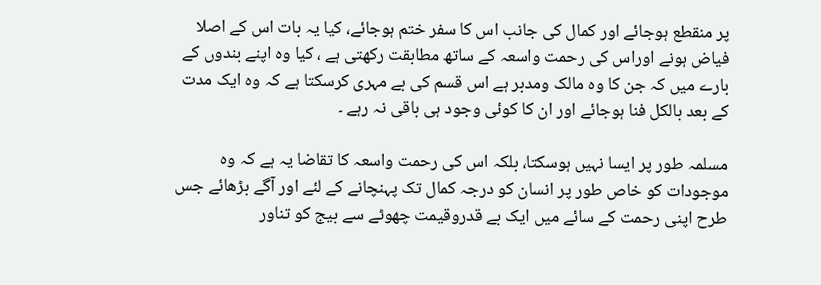پر منقطع ہوجائے اور کمال کی جانب اس کا سفر ختم ہوجائے، کیا یہ بات اس کے اصلا فیاض ہونے اوراس کی رحمت واسعہ کے ساتھ مطابقت رکھتی ہے ، کیا وہ اپنے بندوں کے بارے میں کہ جن کا وہ مالک ومدبر ہے اس قسم کی بے مہری کرسکتا ہے کہ وہ ایک مدت کے بعد بالکل فنا ہوجائے اور ان کا کوئی وجود ہی باقی نہ رہے ۔

مسلمہ طور پر ایسا نہیں ہوسکتا، بلکہ اس کی رحمت واسعہ کا تقاضا یہ ہے کہ وہ موجودات کو خاص طور پر انسان کو درجہ کمال تک پہنچانے کے لئے اور آگے بڑھائے جس طرح اپنی رحمت کے سائے میں ایک بے قدروقیمت چھوٹے سے بیج کو تناور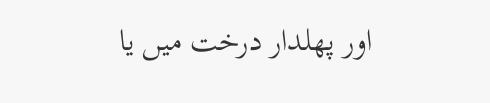اور پھلدار درخت میں یا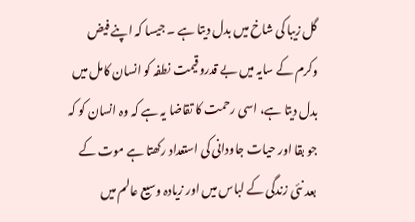گل زیبا کی شاخ میں بدل دیتا ہے ۔ جیسا کہ اپنے فیض وکرم کے سایہ میں بے قدروقیمت نطفہ کو انسان کامل میں بدل دیتا ہے، اسی رحمت کا تقاضا یہ ہے کہ وہ انسان کو کہ جو بقا اور حیات جاودانی کی استعداد رکھتا ہے موت کے بعد نئی زندگی کے لباس میں اور زیادہ وسیع عالم میں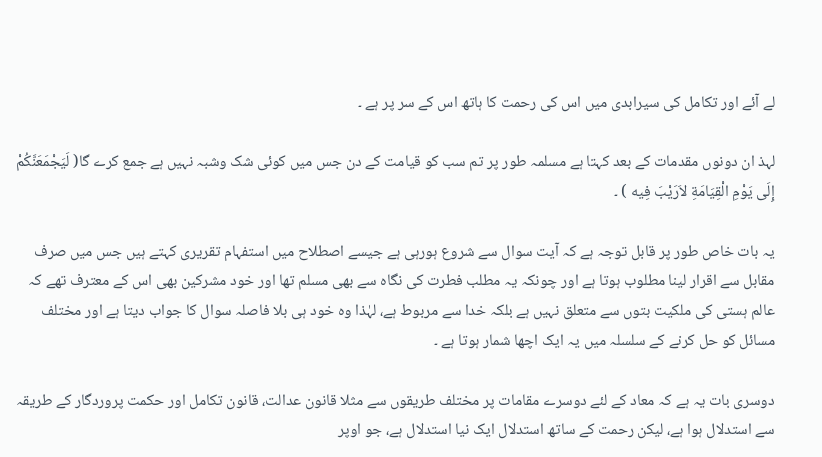لے آئے اور تکامل کی سیرابدی میں اس کی رحمت کا ہاتھ اس کے سر پر ہے ۔

لہذ ان دونوں مقدمات کے بعد کہتا ہے مسلمہ طور پر تم سب کو قیامت کے دن جس میں کوئی شک وشبہ نہیں ہے جمع کرے گا( لَیَجْمَعَنَّکُمْ إِلَی یَوْمِ الْقِیَامَةِ لاَرَیْبَ فِیه ) ۔

یہ بات خاص طور پر قابل توجہ ہے کہ آیت سوال سے شروع ہورہی ہے جیسے اصطلاح میں استفہام تقریری کہتے ہیں جس میں صرف مقابل سے اقرار لینا مطلوب ہوتا ہے اور چونکہ یہ مطلب فطرت کی نگاہ سے بھی مسلم تھا اور خود مشرکین بھی اس کے معترف تھے کہ عالم ہستی کی ملکیت بتوں سے متعلق نہیں ہے بلکہ خدا سے مربوط ہے، لہٰذا وہ خود ہی بلا فاصلہ سوال کا جواب دیتا ہے اور مختلف مسائل کو حل کرنے کے سلسلہ میں یہ ایک اچھا شمار ہوتا ہے ۔

دوسری بات یہ ہے کہ معاد کے لئے دوسرے مقامات پر مختلف طریقوں سے مثلا قانون عدالت، قانون تکامل اور حکمت پروردگار کے طریقہ سے استدلال ہوا ہے، لیکن رحمت کے ساتھ استدلال ایک نیا استدلال ہے، جو اوپر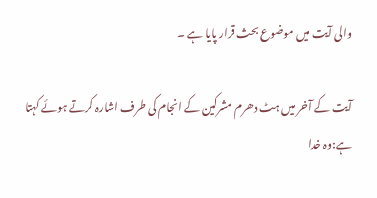والی آیت میں موضوع بحث قرار پایا ہے ۔

آیت کے آخر میں ہٹ دھرم مشرکین کے انجام کی طرف اشارہ کرتے ہوئے کہتا ہے:وہ خدا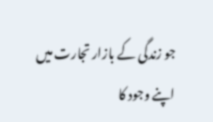جو زندگی کے بازار تجارت میں اپنے وجود کا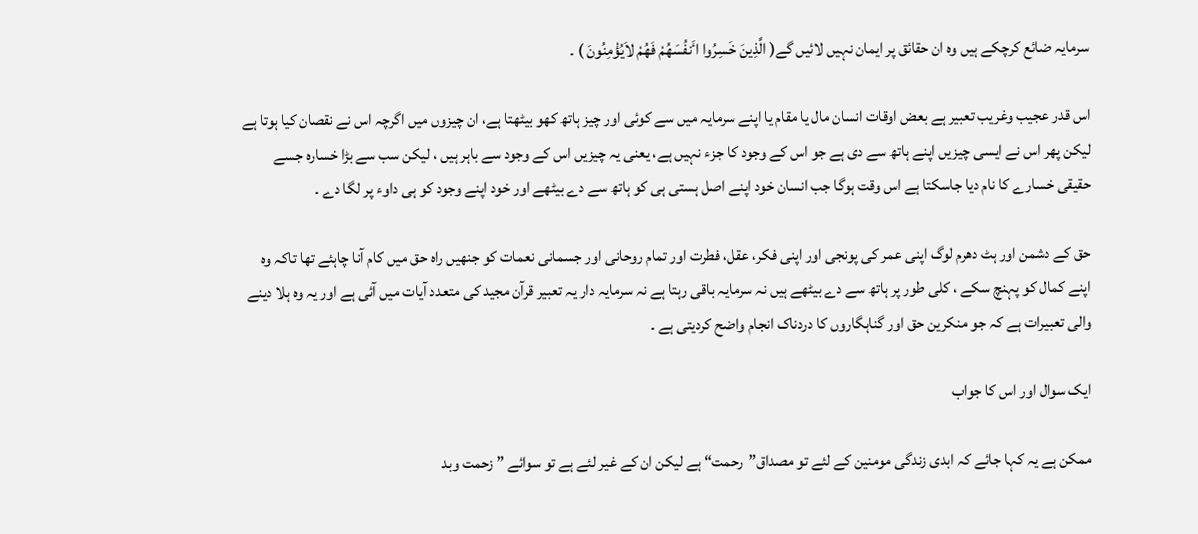سرمایہ ضائع کرچکے ہیں وہ ان حقائق پر ایمان نہیں لائیں گے( الَّذِینَ خَسِرُوا اٴَنفُسَهُمْ فَهُمْ لاَیُؤْمِنُونَ ) ۔

اس قدر عجیب وغریب تعبیر ہے بعض اوقات انسان مال یا مقام یا اپنے سرمایہ میں سے کوئی اور چیز ہاتھ کھو بیٹھتا ہے، ان چیزوں میں اگرچہ اس نے نقصان کیا ہوتا ہے لیکن پھر اس نے ایسی چیزیں اپنے ہاتھ سے دی ہے جو اس کے وجود کا جزء نہیں ہے، یعنی یہ چیزیں اس کے وجود سے باہر ہیں ، لیکن سب سے بڑا خسارہ جسے حقیقی خسارے کا نام دیا جاسکتا ہے اس وقت ہوگا جب انسان خود اپنے اصل ہستی ہی کو ہاتھ سے دے بیٹھے اور خود اپنے وجود کو ہی داوء پر لگا دے ۔

حق کے دشمن اور ہٹ دھرم لوگ اپنی عمر کی پونجی اور اپنی فکر، عقل، فطرت اور تمام روحانی اور جسمانی نعمات کو جنھیں راہ حق میں کام آنا چاہئے تھا تاکہ وہ اپنے کمال کو پہنچ سکے ، کلی طور پر ہاتھ سے دے بیٹھے ہیں نہ سرمایہ باقی رہتا ہے نہ سرمایہ دار یہ تعبیر قرآن مجید کی متعدد آیات میں آئی ہے اور یہ وہ ہلا دینے والی تعبیرات ہے کہ جو منکرین حق اور گناہگاروں کا دردناک انجام واضح کردیتی ہے ۔

ایک سوال اور اس کا جواب

ممکن ہے یہ کہا جائے کہ ابدی زندگی مومنین کے لئے تو مصداق”رحمت“ ہے لیکن ان کے غیر لئے ہے تو سوائے ” زحمت وبد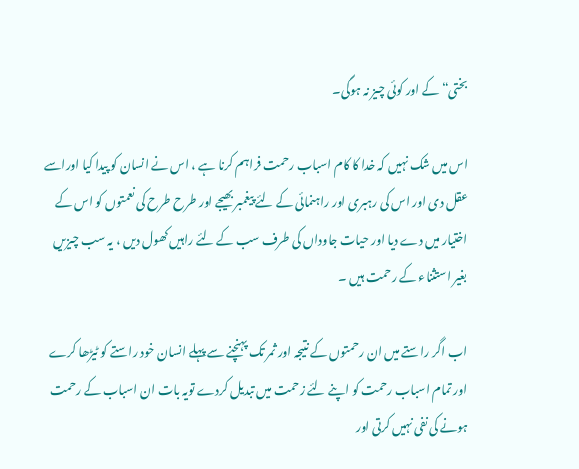بختی“ کے اور کوئی چیز نہ ہوگی۔

اس میں شک نہیں کہ خدا کا کام اسباب رحمت فراہم کرنا ہے ، اس نے انسان کو پیدا کیا اوراسے عقل دی اور اس کی رہبری اور راہنمائی کے لئے پیغمبر بھیجے اور طرح طرح کی نعمتوں کو اس کے اختیار میں دے دیا اور حیات جاوداں کی طرف سب کے لئے راہیں کھول دیں ، یہ سب چیزیں بغیر استثناء کے رحمت ہیں ۔

اب اگر راستے میں ان رحمتوں کے نتیجہ اور ثمر تک پہنچنے سے پہلے انسان خود راستے کو ٹیڑھا کرے اور تمام اسباب رحمت کو اپنے لئے زحمت میں تبدیل کردے تویہ بات ان اسباب کے رحمت ہونے کی نفی نہیں کرتی اور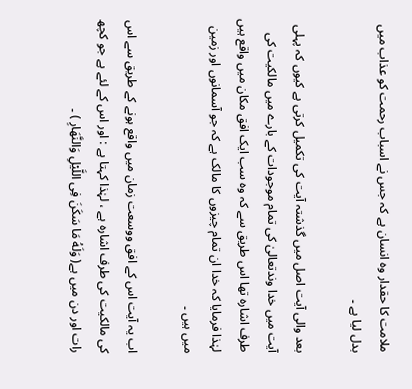ملامت کا حقدار وہ انسان ہے کہ جس نے اسباب رحمت کو عذاب میں بدل لیا ہے ۔

بعد والی آیت اصل میں گذشتہ آیت کی تکمیل کرتی ہے کیوں کہ پہلی آیت میں خدا وندتعالیٰ کی تمام موجودات کے بارے میں مالکیت کی طرف اشارہ تھا اس طریق سے کہ وہ سب ایک افق مکان میں واقع ہیں لہٰذا فرمایا کہ خدا ان تمام چیزوں کا مالک ہے کہ جو آسمانوں اور زمین میں ہیں ۔

اب یہ آیت اس کے افق ووسعت زمان میں واقع ہونے کے طریق سے اس کی مالکیت کی طرف اشارہ ہے ، لہٰذا کہتا ہے : اور اس کے لئے ہے جو کچھ رات اور دن میں ہے( وَلَهُ مَا سَکَنَ فِی اللَّیْلِ وَالنَّهَارِ ) ۔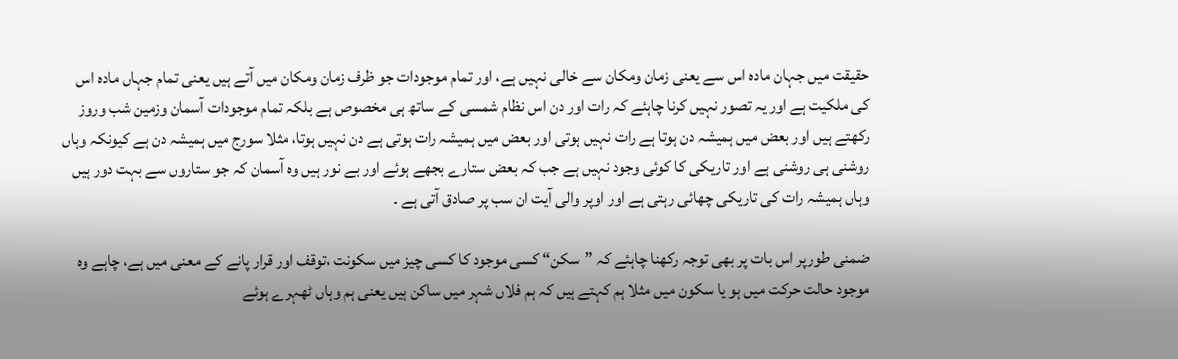حقیقت میں جہان مادہ اس سے یعنی زمان ومکان سے خالی نہیں ہے، اور تمام موجودات جو ظرف زمان ومکان میں آتے ہیں یعنی تمام جہاں مادہ اس کی ملکیت ہے اور یہ تصور نہیں کرنا چاہئے کہ رات اور دن اس نظام شمسی کے ساتھ ہی مخصوص ہے بلکہ تمام موجودات آسمان وزمین شب وروز رکھتے ہیں اور بعض میں ہمیشہ دن ہوتا ہے رات نہیں ہوتی اور بعض میں ہمیشہ رات ہوتی ہے دن نہیں ہوتا، مثلا سورج میں ہمیشہ دن ہے کیونکہ وہاں روشنی ہی روشنی ہے اور تاریکی کا کوئی وجود نہیں ہے جب کہ بعض ستارے بجھے ہوئے اور بے نور ہیں وہ آسمان کہ جو ستاروں سے بہت دور ہیں وہاں ہمیشہ رات کی تاریکی چھائی رہتی ہے اور اوپر والی آیت ان سب پر صادق آتی ہے ۔

ضمنی طورپر اس بات پر بھی توجہ رکھنا چاہئے کہ ”سکن“ کسی موجود کا کسی چیز میں سکونت ،توقف اور قرار پانے کے معنی میں ہے، چاہے وہ موجود حالت حرکت میں ہو یا سکون میں مثلا ہم کہتے ہیں کہ ہم فلاں شہر میں ساکن ہیں یعنی ہم وہاں ٹھہرے ہوئے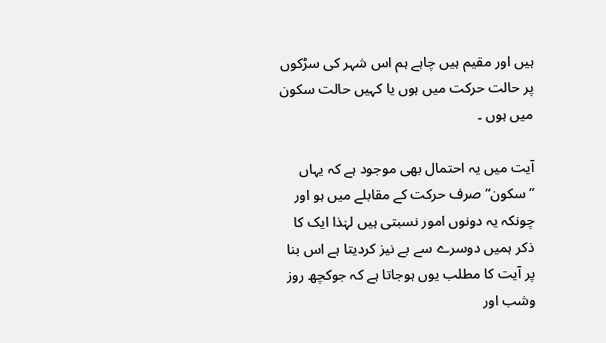ہیں اور مقیم ہیں چاہے ہم اس شہر کی سڑکوں پر حالت حرکت میں ہوں یا کہیں حالت سکون میں ہوں ۔

آیت میں یہ احتمال بھی موجود ہے کہ یہاں ”سکون“ صرف حرکت کے مقابلے میں ہو اور چونکہ یہ دونوں امور نسبتی ہیں لہٰذا ایک کا ذکر ہمیں دوسرے سے بے نیز کردیتا ہے اس بنا پر آیت کا مطلب یوں ہوجاتا ہے کہ جوکچھ روز وشب اور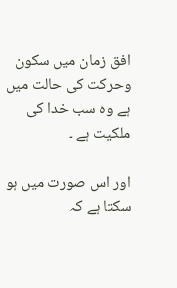افق زمان میں سکون وحرکت کی حالت میں ہے وہ سب خدا کی ملکیت ہے ۔

اور اس صورت میں ہو سکتا ہے کہ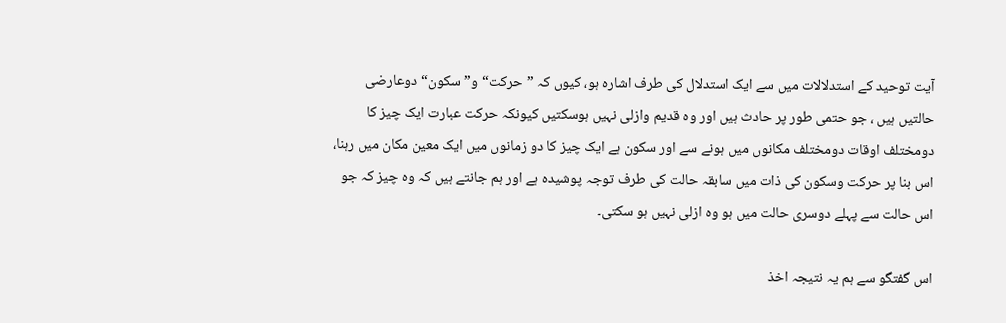آیت توحید کے استدلالات میں سے ایک استدلال کی طرف اشارہ ہو، کیوں کہ ”حرکت“ و”سکون“ دوعارضی حالتیں ہیں ، جو حتمی طور پر حادث ہیں اور وہ قدیم وازلی نہیں ہوسکتیں کیونکہ حرکت عبارت ایک چیز کا دومختلف اوقات دومختلف مکانوں میں ہونے سے اور سکون ہے ایک چیز کا دو زمانوں میں ایک معین مکان میں رہنا، اس بنا پر حرکت وسکون کی ذات میں سابقہ حالت کی طرف توجہ پوشیدہ ہے اور ہم جانتے ہیں کہ وہ چیز کہ جو اس حالت سے پہلے دوسری حالت میں ہو وہ ازلی نہیں ہو سکتی۔

اس گفتگو سے ہم یہ نتیجہ اخذ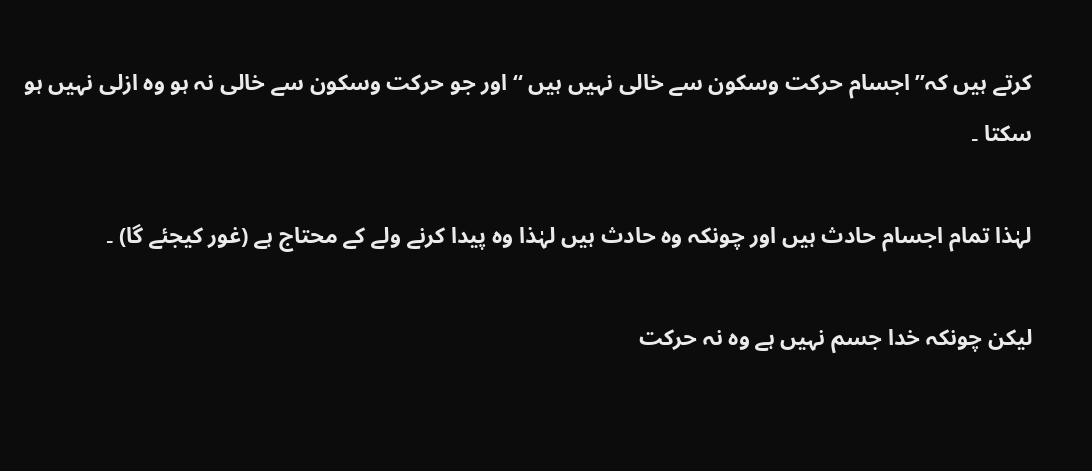کرتے ہیں کہ”اجسام حرکت وسکون سے خالی نہیں ہیں “ اور جو حرکت وسکون سے خالی نہ ہو وہ ازلی نہیں ہو سکتا ۔

لہٰذا تمام اجسام حادث ہیں اور چونکہ وہ حادث ہیں لہٰذا وہ پیدا کرنے ولے کے محتاج ہے (غور کیجئے گا) ۔

لیکن چونکہ خدا جسم نہیں ہے وہ نہ حرکت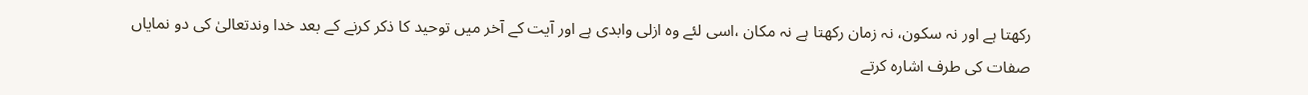رکھتا ہے اور نہ سکون، نہ زمان رکھتا ہے نہ مکان ،اسی لئے وہ ازلی وابدی ہے اور آیت کے آخر میں توحید کا ذکر کرنے کے بعد خدا وندتعالیٰ کی دو نمایاں صفات کی طرف اشارہ کرتے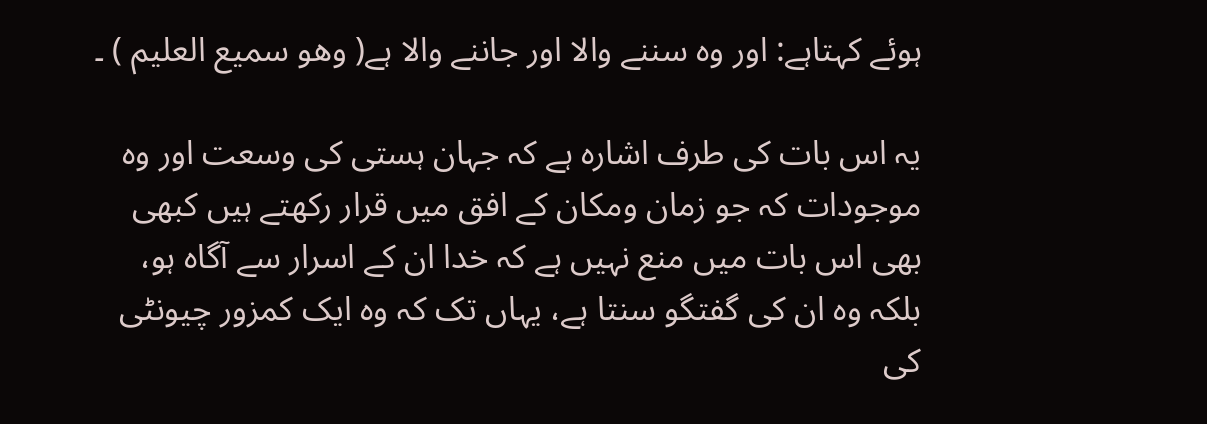ہوئے کہتاہے: اور وہ سننے والا اور جاننے والا ہے( وهو سمیع العلیم ) ۔

یہ اس بات کی طرف اشارہ ہے کہ جہان ہستی کی وسعت اور وہ موجودات کہ جو زمان ومکان کے افق میں قرار رکھتے ہیں کبھی بھی اس بات میں منع نہیں ہے کہ خدا ان کے اسرار سے آگاہ ہو، بلکہ وہ ان کی گفتگو سنتا ہے، یہاں تک کہ وہ ایک کمزور چیونٹی کی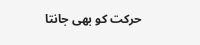حرکت کو بھی جانتا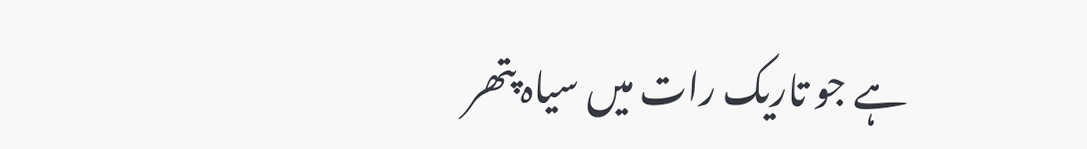ہے جو تاریک رات میں سیاہ پتھر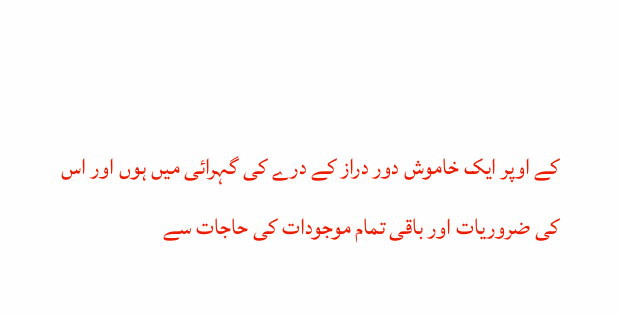کے اوپر ایک خاموش دور دراز کے درے کی گہرائی میں ہوں اور اس کی ضروریات اور باقی تمام موجودات کی حاجات سے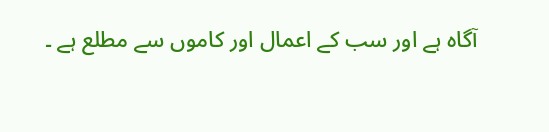آگاہ ہے اور سب کے اعمال اور کاموں سے مطلع ہے ۔